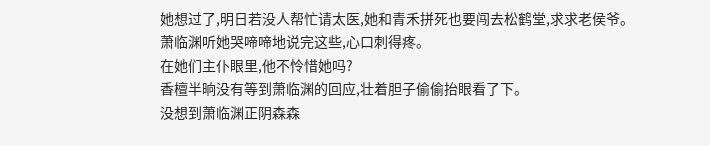她想过了,明日若没人帮忙请太医,她和青禾拼死也要闯去松鹤堂,求求老侯爷。
萧临渊听她哭啼啼地说完这些,心口刺得疼。
在她们主仆眼里,他不怜惜她吗?
香檀半晌没有等到萧临渊的回应,壮着胆子偷偷抬眼看了下。
没想到萧临渊正阴森森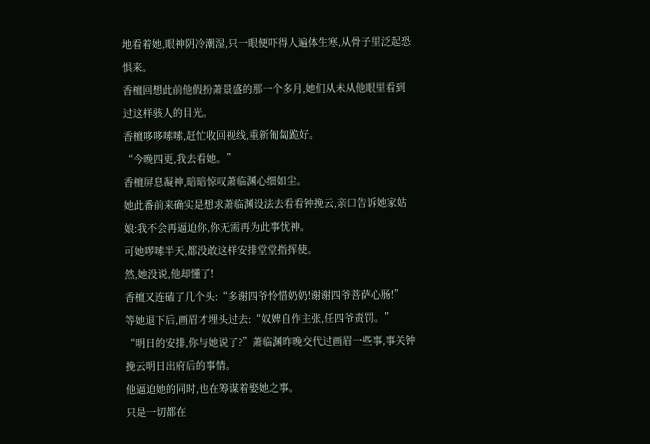地看着她,眼神阴冷潮湿,只一眼便吓得人遍体生寒,从骨子里泛起恐惧来。
香檀回想此前他假扮萧景盛的那一个多月,她们从未从他眼里看到过这样骇人的目光。
香檀哆哆嗦嗦,赶忙收回视线,重新匍匐跪好。
“今晚四更,我去看她。”
香檀屏息凝神,暗暗惊叹萧临渊心细如尘。
她此番前来确实是想求萧临渊设法去看看钟挽云,亲口告诉她家姑娘:我不会再逼迫你,你无需再为此事忧神。
可她啰嗦半天,都没敢这样安排堂堂指挥使。
然,她没说,他却懂了!
香檀又连磕了几个头:“多谢四爷怜惜奶奶!谢谢四爷菩萨心肠!”
等她退下后,画眉才埋头过去:“奴婢自作主张,任四爷责罚。”
“明日的安排,你与她说了?”萧临渊昨晚交代过画眉一些事,事关钟挽云明日出府后的事情。
他逼迫她的同时,也在筹谋着娶她之事。
只是一切都在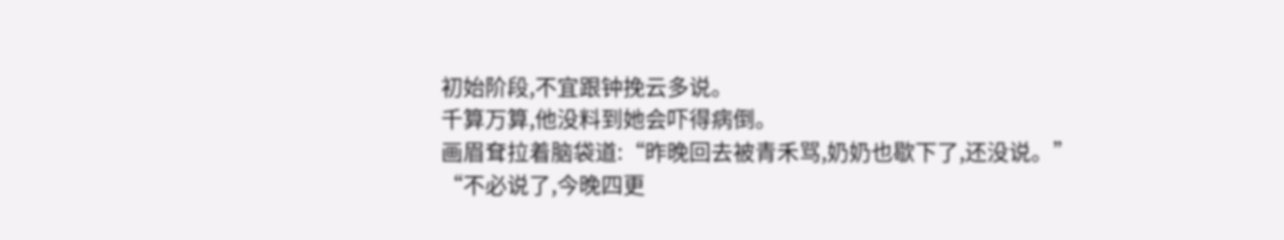初始阶段,不宜跟钟挽云多说。
千算万算,他没料到她会吓得病倒。
画眉耷拉着脑袋道:“昨晚回去被青禾骂,奶奶也歇下了,还没说。”
“不必说了,今晚四更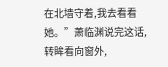在北墙守着,我去看看她。”萧临渊说完这话,转眸看向窗外,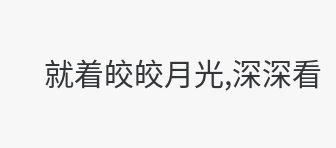就着皎皎月光,深深看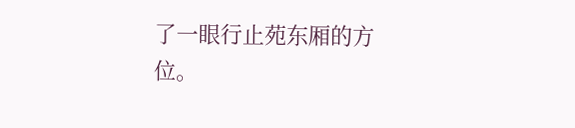了一眼行止苑东厢的方位。